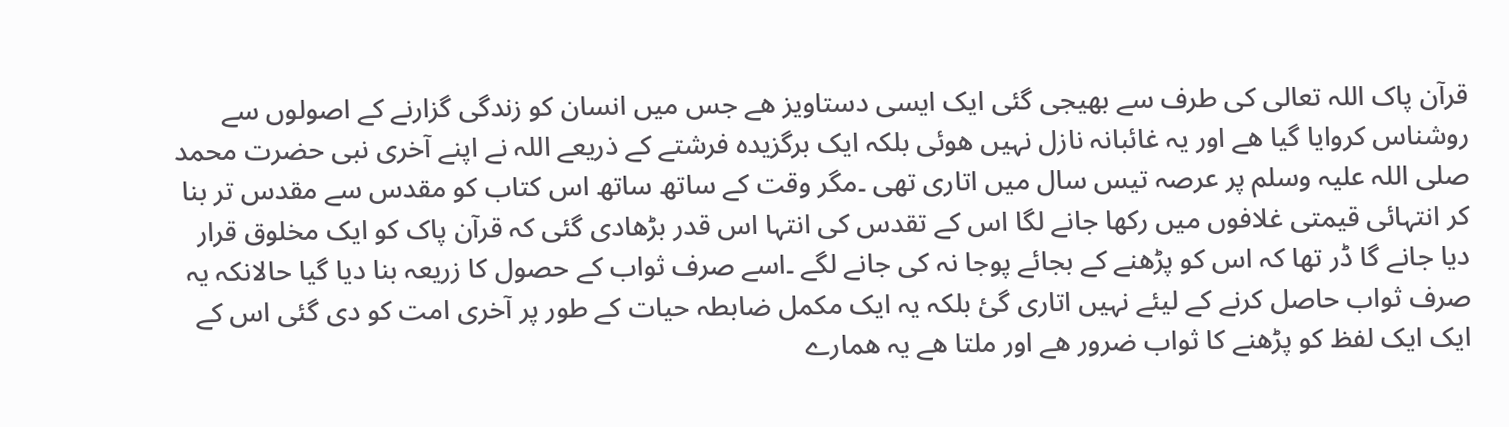قرآن پاک اللہ تعالی کی طرف سے بھیجی گئی ایک ایسی دستاویز ھے جس میں انسان کو زندگی گزارنے کے اصولوں سے روشناس کروایا گیا ھے اور یہ غائبانہ نازل نہیں ھوئی بلکہ ایک برگزیدہ فرشتے کے ذریعے اللہ نے اپنے آخری نبی حضرت محمد صلی اللہ علیہ وسلم پر عرصہ تیس سال میں اتاری تھی ۔مگر وقت کے ساتھ ساتھ اس کتاب کو مقدس سے مقدس تر بنا کر انتہائی قیمتی غلافوں میں رکھا جانے لگا اس کے تقدس کی انتہا اس قدر بڑھادی گئی کہ قرآن پاک کو ایک مخلوق قرار دیا جانے گا ڈر تھا کہ اس کو پڑھنے کے بجائے پوجا نہ کی جانے لگے ۔اسے صرف ثواب کے حصول کا زریعہ بنا دیا گیا حالانکہ یہ صرف ثواب حاصل کرنے کے لیئے نہیں اتاری گئ بلکہ یہ ایک مکمل ضابطہ حیات کے طور پر آخری امت کو دی گئی اس کے ایک ایک لفظ کو پڑھنے کا ثواب ضرور ھے اور ملتا ھے یہ ھمارے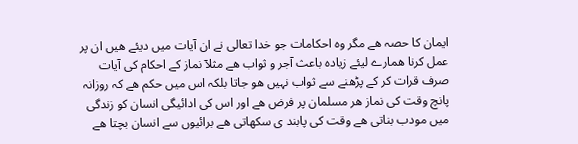ایمان کا حصہ ھے مگر وہ احکامات جو خدا تعالی نے ان آیات میں دیئے ھیں ان پر عمل کرنا ھمارے لیئے زیادہ باعث آجر و ثواب ھے مثلآ نماز کے احکام کی آیات صرف قرات کر کے پڑھنے سے ثواب نہیں ھو جاتا بلکہ اس میں حکم ھے کہ روزانہ پانچ وقت کی نماز ھر مسلمان پر فرض ھے اور اس کی ادائیگی انسان کو زندگی میں مودب بناتی ھے وقت کی پابند ی سکھاتی ھے برائیوں سے انسان بچتا ھے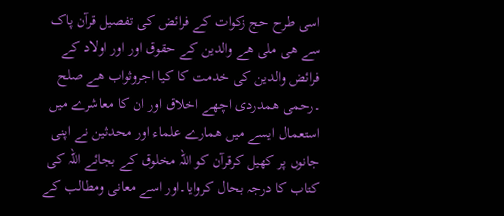اسی طرح حج زکوات کے فرائض کی تفصیل قرآن پاک سے ھی ملی ھے والدین کے حقوق اور اور اولاد کے فرائض والدین کی خدمت کا کیا اجروثواب ھے صلح ۔رحمی ھمدردی اچھے اخلاق اور ان کا معاشرے میں استعمال ایسے میں ھمارے علماء اور محدثین نے اپنی جانوں پر کھیل کرقرآن کو اللہ مخلوق کے بجائے اللہ کی کتاب کا درجہ بحال کروایا۔اور اسے معانی ومطالب کے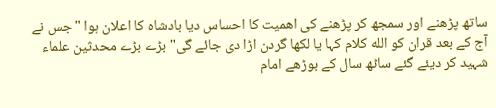ساتھ پڑھنے اور سمجھ کر پڑھنے کی اھمیت کا احساس دیا بادشاہ کا اعلان ہوا "جس نے آج کے بعد قران کو الله کلام کہا یا لکھا گردن اڑا دی جائے گی"بڑے بڑے محدثین علماء شہید کر دیئے گئے ساٹھ سال کے بوڑھے امام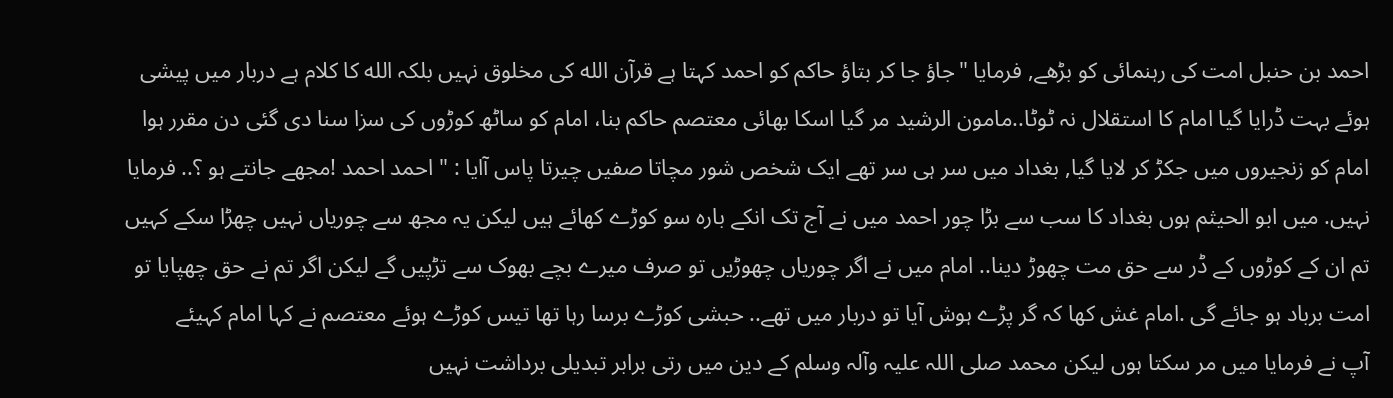احمد بن حنبل امت کی رہنمائی کو بڑھے, فرمایا "جاؤ جا کر بتاؤ حاکم کو احمد کہتا ہے قرآن الله کی مخلوق نہیں بلکہ الله کا کلام ہے دربار میں پیشی ہوئے بہت ڈرایا گیا امام کا استقلال نہ ٹوٹا..مامون الرشید مر گیا اسکا بھائی معتصم حاکم بنا، امام کو ساٹھ کوڑوں کی سزا سنا دی گئی دن مقرر ہوا امام کو زنجیروں میں جکڑ کر لایا گیا, بغداد میں سر ہی سر تھے ایک شخص شور مچاتا صفیں چیرتا پاس آایا : " احمد احمد !مجھے جانتے ہو ؟.. فرمایا نہیں. میں ابو الحیثم ہوں بغداد کا سب سے بڑا چور احمد میں نے آج تک انکے بارہ سو کوڑے کھائے ہیں لیکن یہ مجھ سے چوریاں نہیں چھڑا سکے کہیں تم ان کے کوڑوں کے ڈر سے حق مت چھوڑ دینا.. امام میں نے اگر چوریاں چھوڑیں تو صرف میرے بچے بھوک سے تڑپیں گے لیکن اگر تم نے حق چھپایا تو امت برباد ہو جائے گی .امام غش کھا کہ گر پڑے ہوش آیا تو دربار میں تھے.. حبشی کوڑے برسا رہا تھا تیس کوڑے ہوئے معتصم نے کہا امام کہیئے
آپ نے فرمایا میں مر سکتا ہوں لیکن محمد صلی اللہ علیہ وآلہ وسلم کے دین میں رتی برابر تبدیلی برداشت نہیں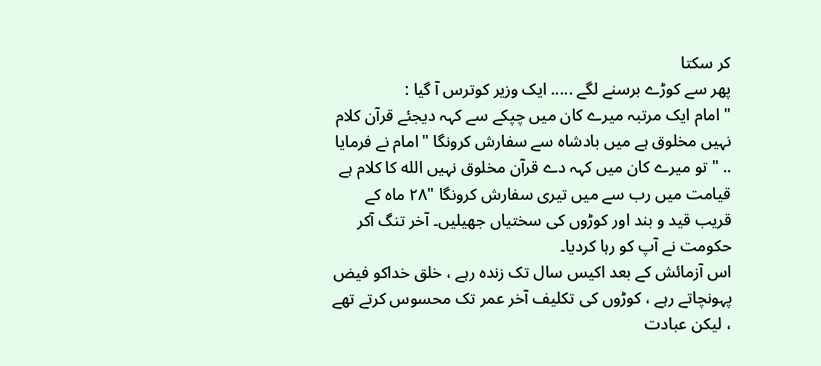کر سکتا
پھر سے کوڑے برسنے لگے ..... ایک وزیر کوترس آ گیا :
" امام ایک مرتبہ میرے کان میں چپکے سے کہہ دیجئے قرآن کلام نہیں مخلوق ہے میں بادشاہ سے سفارش کرونگا "امام نے فرمایا .. " تو میرے کان میں کہہ دے قرآن مخلوق نہیں الله کا کلام ہے قیامت میں رب سے میں تیری سفارش کرونگا "۲۸ ماہ کے قریب قید و بند اور کوڑوں کی سختیاں جھیلیں۔ آخر تنگ آکر حکومت نے آپ کو رہا کردیا۔
اس آزمائش کے بعد اکیس سال تک زندہ رہے ، خلق خداکو فیض پہونچاتے رہے ، کوڑوں کی تکلیف آخر عمر تک محسوس کرتے تھے ، لیکن عبادت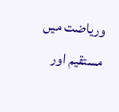وریاضت میں مستقیم اور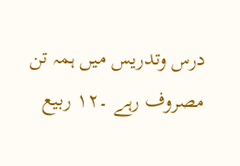درس وتدریس میں ہمہ تن مصروف رہے ۔۱۲ ربیع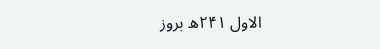الاول ۲۴۱ھ بروز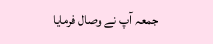جمعہ آپ نے وصال فرمایا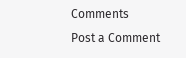Comments
Post a Comment